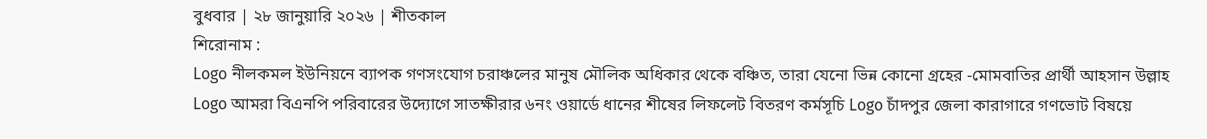বুধবার | ২৮ জানুয়ারি ২০২৬ | শীতকাল
শিরোনাম :
Logo নীলকমল ইউনিয়নে ব্যাপক গণসংযোগ চরাঞ্চলের মানুষ মৌলিক অধিকার থেকে বঞ্চিত, তারা যেনো ভিন্ন কোনো গ্রহের -মোমবাতির প্রার্থী আহসান উল্লাহ Logo আমরা বিএনপি পরিবারের উদ্যোগে সাতক্ষীরার ৬নং ওয়ার্ডে ধানের শীষের লিফলেট বিতরণ কর্মসূচি Logo চাঁদপুর জেলা কারাগারে গণভোট বিষয়ে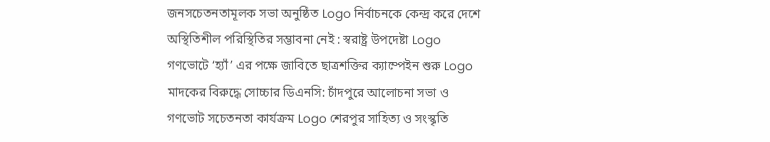জনসচেতনতামূলক সভা অনুষ্ঠিত Logo নির্বাচনকে কেন্দ্র করে দেশে অস্থিতিশীল পরিস্থিতির সম্ভাবনা নেই : স্বরাষ্ট্র উপদেষ্টা Logo গণভোটে ‘হ্যাঁ’ এর পক্ষে জাবিতে ছাত্রশক্তির ক্যাম্পেইন শুরু Logo মাদকের বিরুদ্ধে সোচ্চার ডিএনসি: চাঁদপুরে আলোচনা সভা ও গণভোট সচেতনতা কার্যক্রম Logo শেরপুর সাহিত্য ও সংস্কৃতি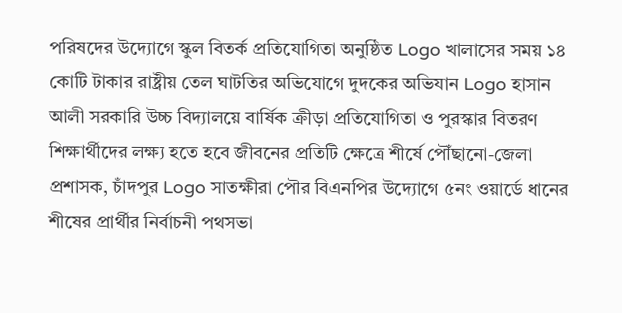পরিষদের উদ্যোগে স্কুল বিতর্ক প্রতিযোগিতা অনুষ্ঠিত Logo খালাসের সময় ১৪ কোটি টাকার রাষ্ট্রীয় তেল ঘাটতির অভিযোগে দুদকের অভিযান Logo হাসান আলী সরকারি উচ্চ বিদ্যালয়ে বার্ষিক ক্রীড়া প্রতিযোগিতা ও পুরস্কার বিতরণ শিক্ষার্থীদের লক্ষ্য হতে হবে জীবনের প্রতিটি ক্ষেত্রে শীর্ষে পৌঁছানো-জেলা প্রশাসক, চাঁদপুর Logo সাতক্ষীরা পৌর বিএনপির উদ্যোগে ৫নং ওয়ার্ডে ধানের শীষের প্রার্থীর নির্বাচনী পথসভা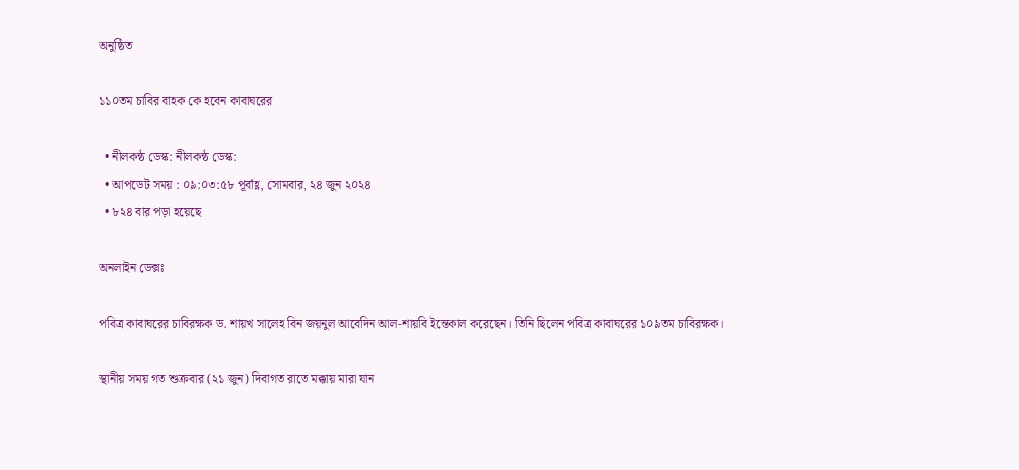অনুষ্ঠিত

১১০তম চাবির বাহক কে হবেন কাবাঘরের

  • নীলকন্ঠ ডেস্ক: নীলকন্ঠ ডেস্ক:
  • আপডেট সময় : ০৯:০৩:৫৮ পূর্বাহ্ণ, সোমবার, ২৪ জুন ২০২৪
  • ৮২৪ বার পড়া হয়েছে

অনলাইন ডেক্সঃ

পবিত্র কাবাঘরের চাবিরক্ষক ড. শায়খ সালেহ বিন জয়নুল আবেদিন আল-শায়বি ইন্তেকাল করেছেন। তিনি ছিলেন পবিত্র কাবাঘরের ১০৯তম চাবিরক্ষক।

স্থানীয় সময় গত শুক্রবার (২১ জুন) দিবাগত রাতে মক্কায় মারা যান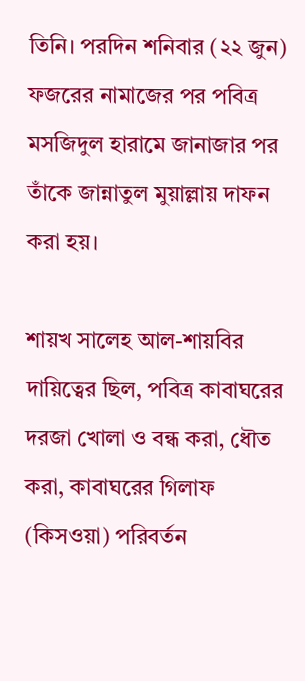তিনি। পরদিন শনিবার (২২ জুন) ফজরের নামাজের পর পবিত্র মসজিদুল হারামে জানাজার পর তাঁকে জান্নাতুল মুয়াল্লায় দাফন করা হয়।

শায়খ সালেহ আল-শায়বির দায়িত্বের ছিল, পবিত্র কাবাঘরের দরজা খোলা ও বন্ধ করা, ধৌত করা, কাবাঘরের গিলাফ (কিসওয়া) পরিবর্তন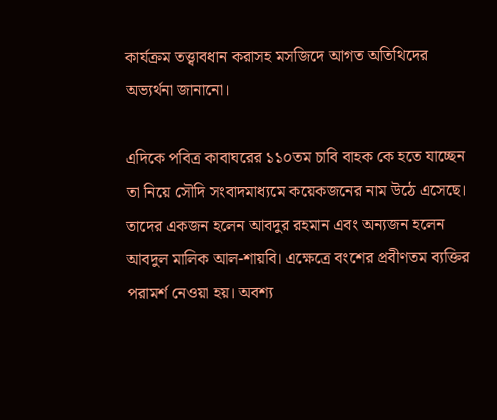কার্যক্রম তত্ত্বাবধান করাসহ মসজিদে আগত অতিথিদের অভ্যর্থনা জানানো।

এদিকে পবিত্র কাবাঘরের ১১০তম চাবি বাহক কে হতে যাচ্ছেন তা নিয়ে সৌদি সংবাদমাধ্যমে কয়েকজনের নাম উঠে এসেছে। তাদের একজন হলেন আবদুর রহমান এবং অন্যজন হলেন আবদুল মালিক আল-শায়বি। এক্ষেত্রে বংশের প্রবীণতম ব্যক্তির পরামর্শ নেওয়া হয়। অবশ্য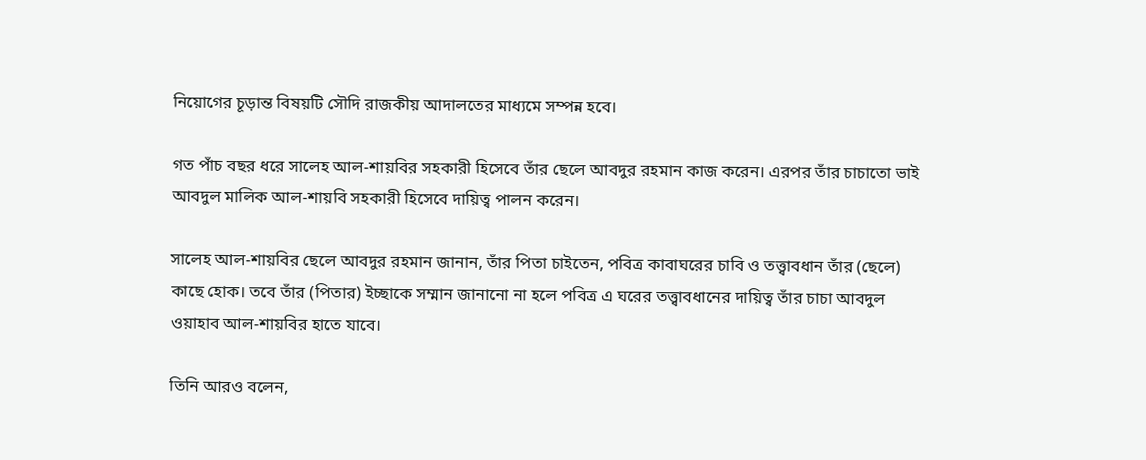নিয়োগের চূড়ান্ত বিষয়টি সৌদি রাজকীয় আদালতের মাধ্যমে সম্পন্ন হবে।

গত পাঁচ বছর ধরে সালেহ আল-শায়বির সহকারী হিসেবে তাঁর ছেলে আবদুর রহমান কাজ করেন। এরপর তাঁর চাচাতো ভাই আবদুল মালিক আল-শায়বি সহকারী হিসেবে দায়িত্ব পালন করেন।

সালেহ আল-শায়বির ছেলে আবদুর রহমান জানান, তাঁর পিতা চাইতেন, পবিত্র কাবাঘরের চাবি ও তত্ত্বাবধান তাঁর (ছেলে) কাছে হোক। তবে তাঁর (পিতার) ইচ্ছাকে সম্মান জানানো না হলে পবিত্র এ ঘরের তত্ত্বাবধানের দায়িত্ব তাঁর চাচা আবদুল ওয়াহাব আল-শায়বির হাতে যাবে।

তিনি আরও বলেন,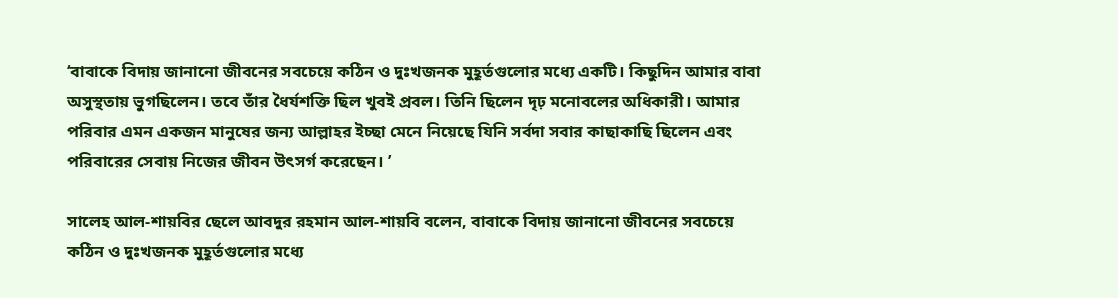‘বাবাকে বিদায় জানানো জীবনের সবচেয়ে কঠিন ও দুঃখজনক মুহূর্তগুলোর মধ্যে একটি। কিছুদিন আমার বাবা অসুস্থতায় ভুগছিলেন। তবে তাঁর ধৈর্যশক্তি ছিল খুবই প্রবল। তিনি ছিলেন দৃঢ় মনোবলের অধিকারী। আমার পরিবার এমন একজন মানুষের জন্য আল্লাহর ইচ্ছা মেনে নিয়েছে যিনি সর্বদা সবার কাছাকাছি ছিলেন এবং পরিবারের সেবায় নিজের জীবন উৎসর্গ করেছেন। ’

সালেহ আল-শায়বির ছেলে আবদুর রহমান আল-শায়বি বলেন, বাবাকে বিদায় জানানো জীবনের সবচেয়ে কঠিন ও দুঃখজনক মুহূর্তগুলোর মধ্যে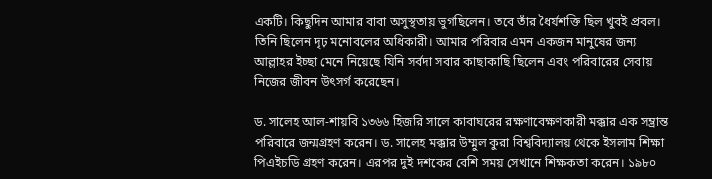একটি। কিছুদিন আমার বাবা অসুস্থতায় ভুগছিলেন। তবে তাঁর ধৈর্যশক্তি ছিল খুবই প্রবল। তিনি ছিলেন দৃঢ় মনোবলের অধিকারী। আমার পরিবার এমন একজন মানুষের জন্য আল্লাহর ইচ্ছা মেনে নিয়েছে যিনি সর্বদা সবার কাছাকাছি ছিলেন এবং পরিবারের সেবায় নিজের জীবন উৎসর্গ করেছেন।

ড. সালেহ আল-শায়বি ১৩৬৬ হিজরি সালে কাবাঘরের রক্ষণাবেক্ষণকারী মক্কার এক সম্ভ্রান্ত পরিবারে জন্মগ্রহণ করেন। ড. সালেহ মক্কার উম্মুল কুরা বিশ্ববিদ্যালয় থেকে ইসলাম শিক্ষা পিএইচডি গ্রহণ করেন। এরপর দুই দশকের বেশি সময় সেখানে শিক্ষকতা করেন। ১৯৮০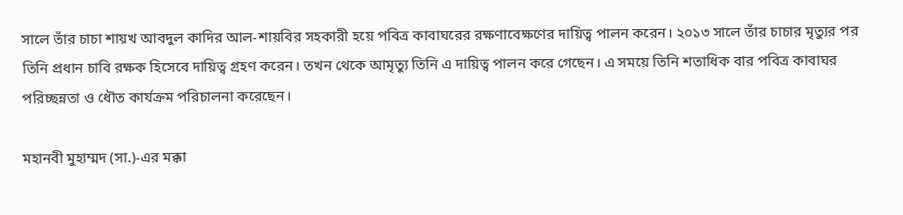সালে তাঁর চাচা শায়খ আবদুল কাদির আল-শায়বির সহকারী হয়ে পবিত্র কাবাঘরের রক্ষণাবেক্ষণের দায়িত্ব পালন করেন। ২০১৩ সালে তাঁর চাচার মৃত্যুর পর তিনি প্রধান চাবি রক্ষক হিসেবে দায়িত্ব গ্রহণ করেন। তখন থেকে আমৃত্যু তিনি এ দায়িত্ব পালন করে গেছেন। এ সময়ে তিনি শতাধিক বার পবিত্র কাবাঘর পরিচ্ছন্নতা ও ধৌত কার্যক্রম পরিচালনা করেছেন।

মহানবী মুহাম্মদ (সা.)-এর মক্কা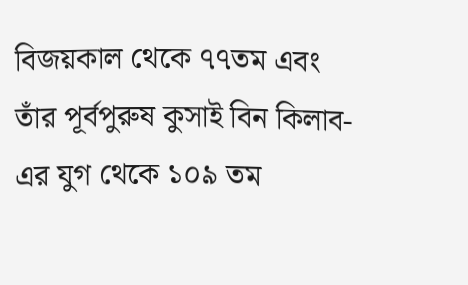বিজয়কাল থেকে ৭৭তম এবং তাঁর পূর্বপুরুষ কুসাই বিন কিলাব-এর যুগ থেকে ১০৯ তম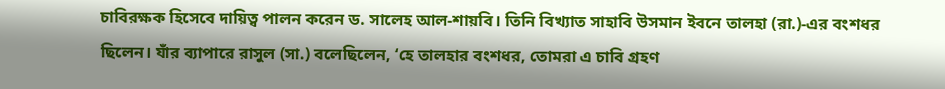চাবিরক্ষক হিসেবে দায়িত্ব পালন করেন ড. সালেহ আল-শায়বি। তিনি বিখ্যাত সাহাবি উসমান ইবনে তালহা (রা.)-এর বংশধর ছিলেন। যাঁর ব্যাপারে রাসুল (সা.) বলেছিলেন, ‘হে তালহার বংশধর, তোমরা এ চাবি গ্রহণ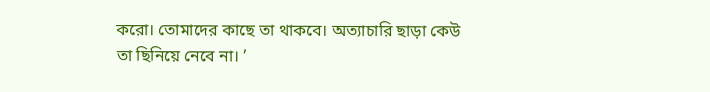করো। তোমাদের কাছে তা থাকবে। অত্যাচারি ছাড়া কেউ তা ছিনিয়ে নেবে না। ’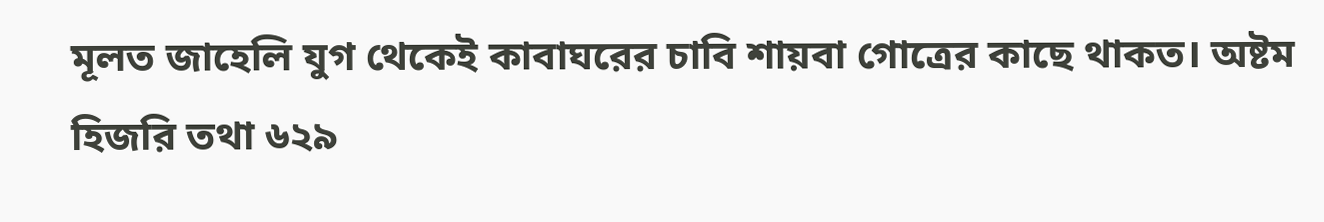মূলত জাহেলি যুগ থেকেই কাবাঘরের চাবি শায়বা গোত্রের কাছে থাকত। অষ্টম হিজরি তথা ৬২৯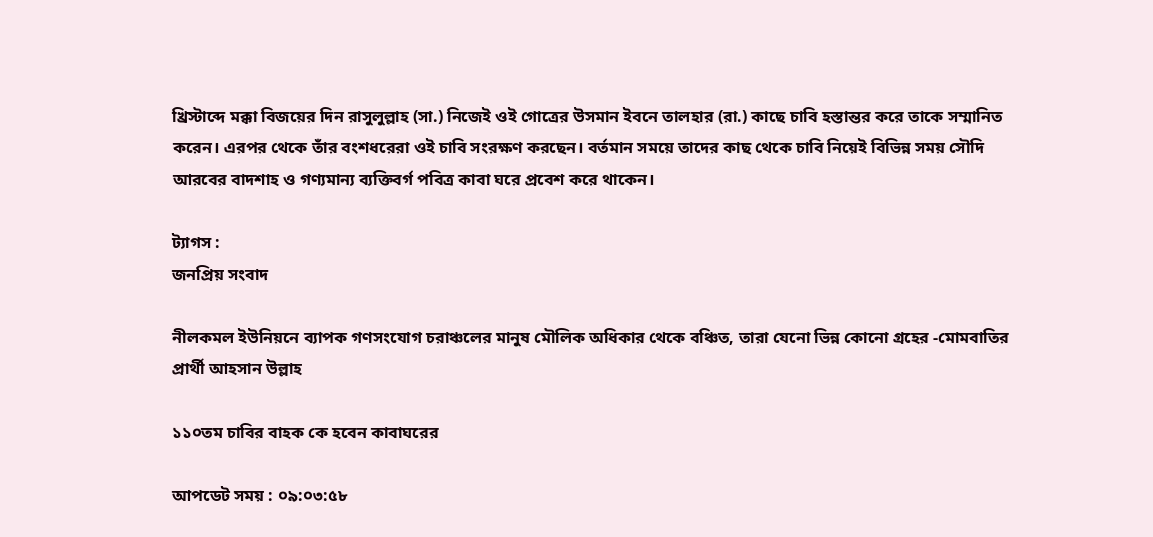খ্রিস্টাব্দে মক্কা বিজয়ের দিন রাসুলুল্লাহ (সা.) নিজেই ওই গোত্রের উসমান ইবনে তালহার (রা.) কাছে চাবি হস্তান্তর করে তাকে সম্মানিত করেন। এরপর থেকে তাঁর বংশধরেরা ওই চাবি সংরক্ষণ করছেন। বর্তমান সময়ে তাদের কাছ থেকে চাবি নিয়েই বিভিন্ন সময় সৌদি আরবের বাদশাহ ও গণ্যমান্য ব্যক্তিবর্গ পবিত্র কাবা ঘরে প্রবেশ করে থাকেন।

ট্যাগস :
জনপ্রিয় সংবাদ

নীলকমল ইউনিয়নে ব্যাপক গণসংযোগ চরাঞ্চলের মানুষ মৌলিক অধিকার থেকে বঞ্চিত, তারা যেনো ভিন্ন কোনো গ্রহের -মোমবাতির প্রার্থী আহসান উল্লাহ

১১০তম চাবির বাহক কে হবেন কাবাঘরের

আপডেট সময় : ০৯:০৩:৫৮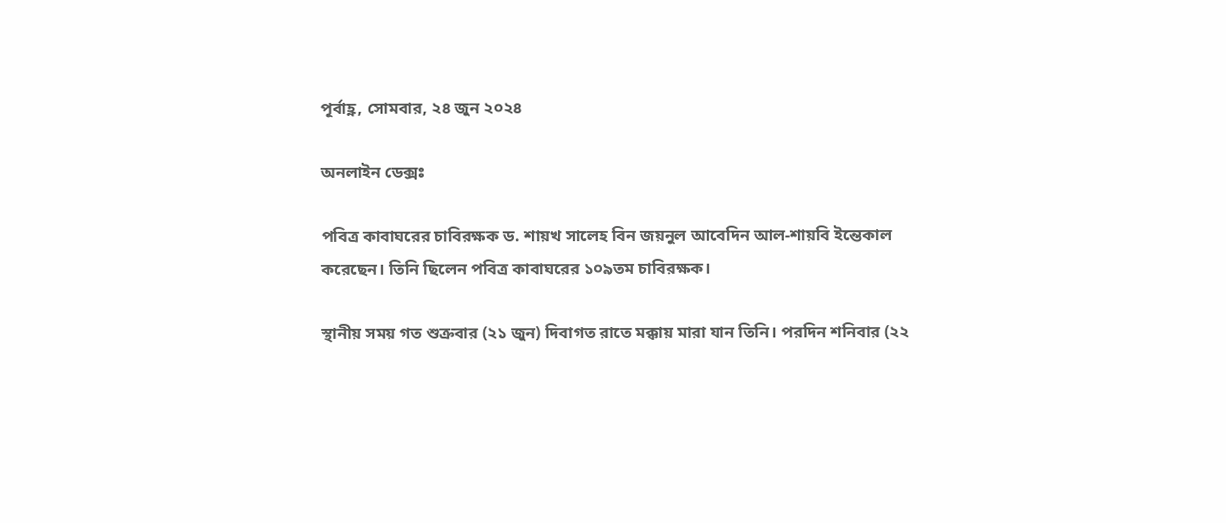পূর্বাহ্ণ, সোমবার, ২৪ জুন ২০২৪

অনলাইন ডেক্সঃ

পবিত্র কাবাঘরের চাবিরক্ষক ড. শায়খ সালেহ বিন জয়নুল আবেদিন আল-শায়বি ইন্তেকাল করেছেন। তিনি ছিলেন পবিত্র কাবাঘরের ১০৯তম চাবিরক্ষক।

স্থানীয় সময় গত শুক্রবার (২১ জুন) দিবাগত রাতে মক্কায় মারা যান তিনি। পরদিন শনিবার (২২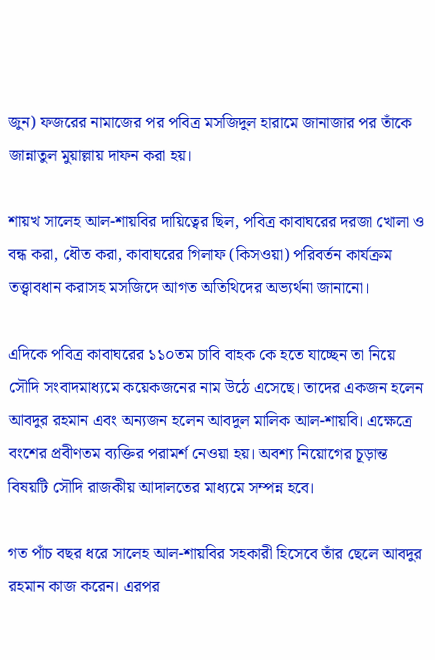জুন) ফজরের নামাজের পর পবিত্র মসজিদুল হারামে জানাজার পর তাঁকে জান্নাতুল মুয়াল্লায় দাফন করা হয়।

শায়খ সালেহ আল-শায়বির দায়িত্বের ছিল, পবিত্র কাবাঘরের দরজা খোলা ও বন্ধ করা, ধৌত করা, কাবাঘরের গিলাফ (কিসওয়া) পরিবর্তন কার্যক্রম তত্ত্বাবধান করাসহ মসজিদে আগত অতিথিদের অভ্যর্থনা জানানো।

এদিকে পবিত্র কাবাঘরের ১১০তম চাবি বাহক কে হতে যাচ্ছেন তা নিয়ে সৌদি সংবাদমাধ্যমে কয়েকজনের নাম উঠে এসেছে। তাদের একজন হলেন আবদুর রহমান এবং অন্যজন হলেন আবদুল মালিক আল-শায়বি। এক্ষেত্রে বংশের প্রবীণতম ব্যক্তির পরামর্শ নেওয়া হয়। অবশ্য নিয়োগের চূড়ান্ত বিষয়টি সৌদি রাজকীয় আদালতের মাধ্যমে সম্পন্ন হবে।

গত পাঁচ বছর ধরে সালেহ আল-শায়বির সহকারী হিসেবে তাঁর ছেলে আবদুর রহমান কাজ করেন। এরপর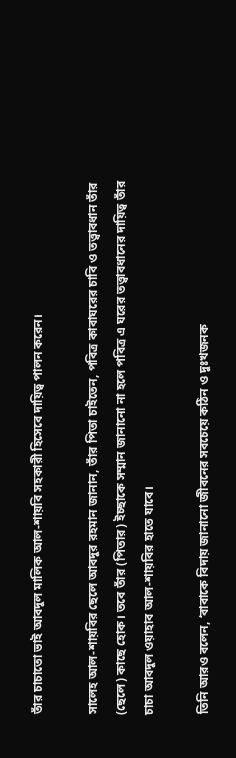তাঁর চাচাতো ভাই আবদুল মালিক আল-শায়বি সহকারী হিসেবে দায়িত্ব পালন করেন।

সালেহ আল-শায়বির ছেলে আবদুর রহমান জানান, তাঁর পিতা চাইতেন, পবিত্র কাবাঘরের চাবি ও তত্ত্বাবধান তাঁর (ছেলে) কাছে হোক। তবে তাঁর (পিতার) ইচ্ছাকে সম্মান জানানো না হলে পবিত্র এ ঘরের তত্ত্বাবধানের দায়িত্ব তাঁর চাচা আবদুল ওয়াহাব আল-শায়বির হাতে যাবে।

তিনি আরও বলেন, ‘বাবাকে বিদায় জানানো জীবনের সবচেয়ে কঠিন ও দুঃখজনক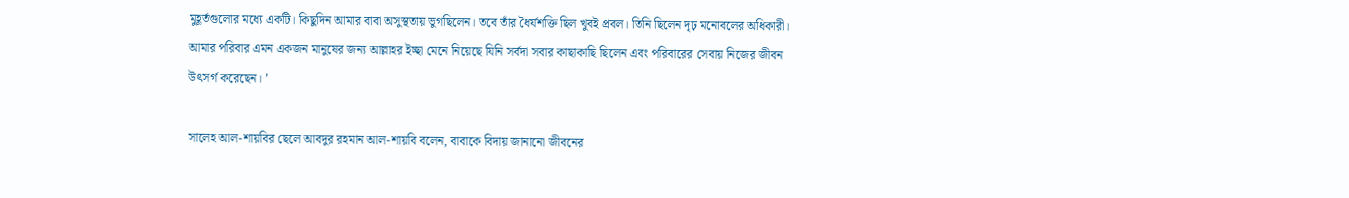মুহূর্তগুলোর মধ্যে একটি। কিছুদিন আমার বাবা অসুস্থতায় ভুগছিলেন। তবে তাঁর ধৈর্যশক্তি ছিল খুবই প্রবল। তিনি ছিলেন দৃঢ় মনোবলের অধিকারী। আমার পরিবার এমন একজন মানুষের জন্য আল্লাহর ইচ্ছা মেনে নিয়েছে যিনি সর্বদা সবার কাছাকাছি ছিলেন এবং পরিবারের সেবায় নিজের জীবন উৎসর্গ করেছেন। ’

সালেহ আল-শায়বির ছেলে আবদুর রহমান আল-শায়বি বলেন, বাবাকে বিদায় জানানো জীবনের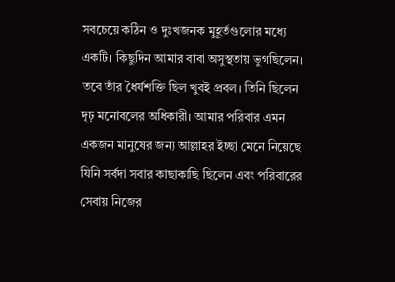সবচেয়ে কঠিন ও দুঃখজনক মুহূর্তগুলোর মধ্যে একটি। কিছুদিন আমার বাবা অসুস্থতায় ভুগছিলেন। তবে তাঁর ধৈর্যশক্তি ছিল খুবই প্রবল। তিনি ছিলেন দৃঢ় মনোবলের অধিকারী। আমার পরিবার এমন একজন মানুষের জন্য আল্লাহর ইচ্ছা মেনে নিয়েছে যিনি সর্বদা সবার কাছাকাছি ছিলেন এবং পরিবারের সেবায় নিজের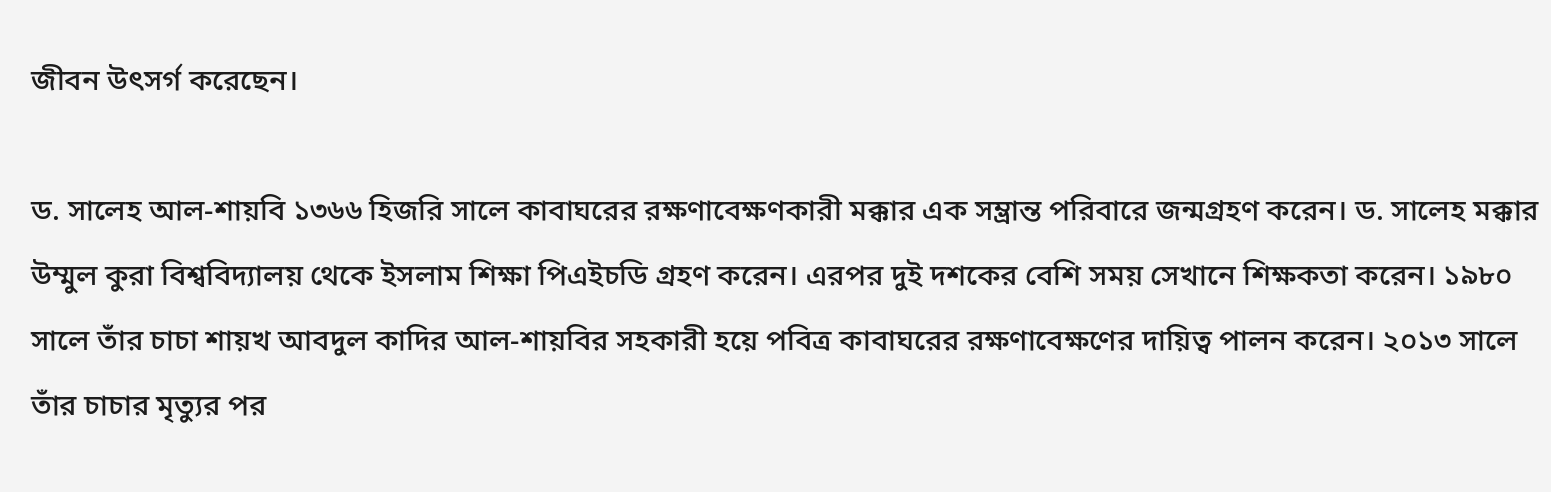জীবন উৎসর্গ করেছেন।

ড. সালেহ আল-শায়বি ১৩৬৬ হিজরি সালে কাবাঘরের রক্ষণাবেক্ষণকারী মক্কার এক সম্ভ্রান্ত পরিবারে জন্মগ্রহণ করেন। ড. সালেহ মক্কার উম্মুল কুরা বিশ্ববিদ্যালয় থেকে ইসলাম শিক্ষা পিএইচডি গ্রহণ করেন। এরপর দুই দশকের বেশি সময় সেখানে শিক্ষকতা করেন। ১৯৮০ সালে তাঁর চাচা শায়খ আবদুল কাদির আল-শায়বির সহকারী হয়ে পবিত্র কাবাঘরের রক্ষণাবেক্ষণের দায়িত্ব পালন করেন। ২০১৩ সালে তাঁর চাচার মৃত্যুর পর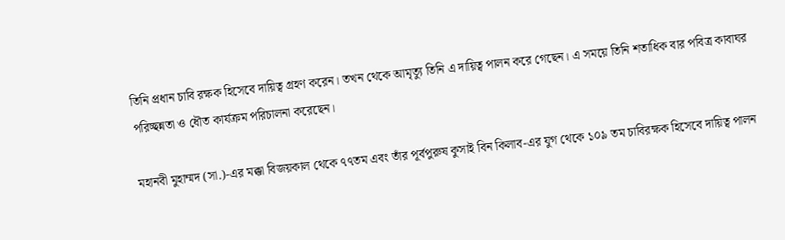তিনি প্রধান চাবি রক্ষক হিসেবে দায়িত্ব গ্রহণ করেন। তখন থেকে আমৃত্যু তিনি এ দায়িত্ব পালন করে গেছেন। এ সময়ে তিনি শতাধিক বার পবিত্র কাবাঘর পরিচ্ছন্নতা ও ধৌত কার্যক্রম পরিচালনা করেছেন।

মহানবী মুহাম্মদ (সা.)-এর মক্কা বিজয়কাল থেকে ৭৭তম এবং তাঁর পূর্বপুরুষ কুসাই বিন কিলাব-এর যুগ থেকে ১০৯ তম চাবিরক্ষক হিসেবে দায়িত্ব পালন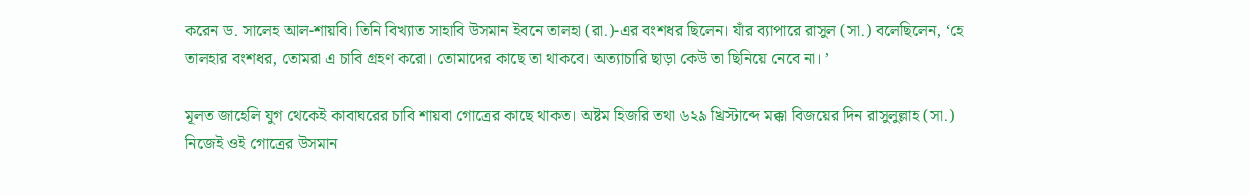করেন ড. সালেহ আল-শায়বি। তিনি বিখ্যাত সাহাবি উসমান ইবনে তালহা (রা.)-এর বংশধর ছিলেন। যাঁর ব্যাপারে রাসুল (সা.) বলেছিলেন, ‘হে তালহার বংশধর, তোমরা এ চাবি গ্রহণ করো। তোমাদের কাছে তা থাকবে। অত্যাচারি ছাড়া কেউ তা ছিনিয়ে নেবে না। ’

মূলত জাহেলি যুগ থেকেই কাবাঘরের চাবি শায়বা গোত্রের কাছে থাকত। অষ্টম হিজরি তথা ৬২৯ খ্রিস্টাব্দে মক্কা বিজয়ের দিন রাসুলুল্লাহ (সা.) নিজেই ওই গোত্রের উসমান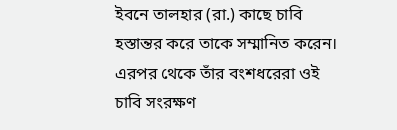ইবনে তালহার (রা.) কাছে চাবি হস্তান্তর করে তাকে সম্মানিত করেন। এরপর থেকে তাঁর বংশধরেরা ওই চাবি সংরক্ষণ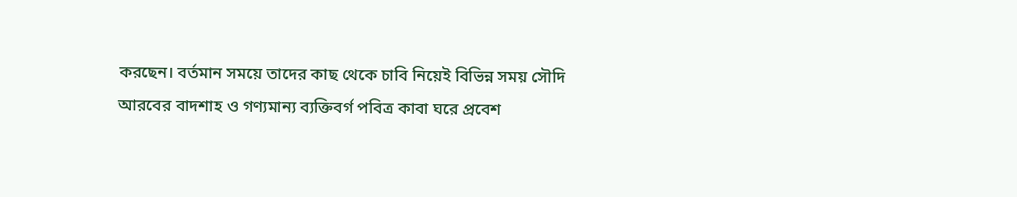করছেন। বর্তমান সময়ে তাদের কাছ থেকে চাবি নিয়েই বিভিন্ন সময় সৌদি আরবের বাদশাহ ও গণ্যমান্য ব্যক্তিবর্গ পবিত্র কাবা ঘরে প্রবেশ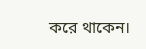করে থাকেন।